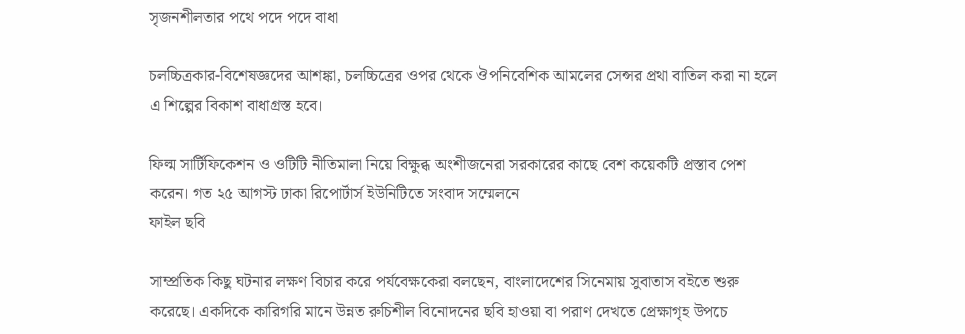সৃজনশীলতার পথে পদে পদে বাধা

চলচ্চিত্রকার-বিশেষজ্ঞদের আশঙ্কা, চলচ্চিত্রের ওপর থেকে ঔপনিবেশিক আমলের সেন্সর প্রথা বাতিল করা না হলে এ শিল্পের বিকাশ বাধাগ্রস্ত হবে।

ফিল্ম সার্টিফিকেশন ও ওটিটি নীতিমালা নিয়ে বিক্ষুব্ধ অংশীজনেরা সরকারের কাছে বেশ কয়েকটি প্রস্তাব পেশ করেন। গত ২৫ আগস্ট ঢাকা রিপোর্টার্স ইউনিটিতে সংবাদ সম্মেলনে
ফাইল ছবি

সাম্প্রতিক কিছু ঘটনার লক্ষণ বিচার করে পর্যবেক্ষকেরা বলছেন, বাংলাদেশের সিনেমায় সুবাতাস বইতে শুরু করেছে। একদিকে কারিগরি মানে উন্নত রুচিশীল বিনোদনের ছবি হাওয়া বা পরাণ দেখতে প্রেক্ষাগৃহ উপচে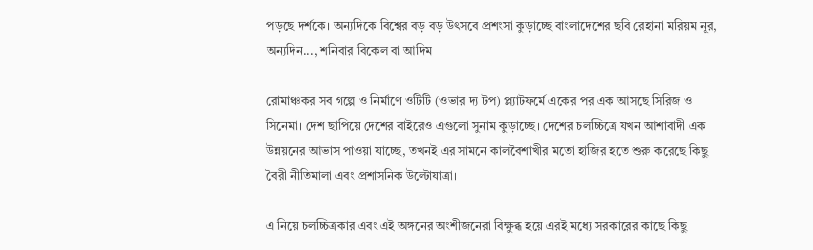পড়ছে দর্শকে। অন্যদিকে বিশ্বের বড় বড় উৎসবে প্রশংসা কুড়াচ্ছে বাংলাদেশের ছবি রেহানা মরিয়ম নূর, অন্যদিন..., শনিবার বিকেল বা আদিম

রোমাঞ্চকর সব গল্পে ও নির্মাণে ওটিটি (ওভার দ্য টপ) প্ল্যাটফর্মে একের পর এক আসছে সিরিজ ও সিনেমা। দেশ ছাপিয়ে দেশের বাইরেও এগুলো সুনাম কুড়াচ্ছে। দেশের চলচ্চিত্রে যখন আশাবাদী এক উন্নয়নের আভাস পাওয়া যাচ্ছে, তখনই এর সামনে কালবৈশাখীর মতো হাজির হতে শুরু করেছে কিছু বৈরী নীতিমালা এবং প্রশাসনিক উল্টোযাত্রা।

এ নিয়ে চলচ্চিত্রকার এবং এই অঙ্গনের অংশীজনেরা বিক্ষুব্ধ হয়ে এরই মধ্যে সরকারের কাছে কিছু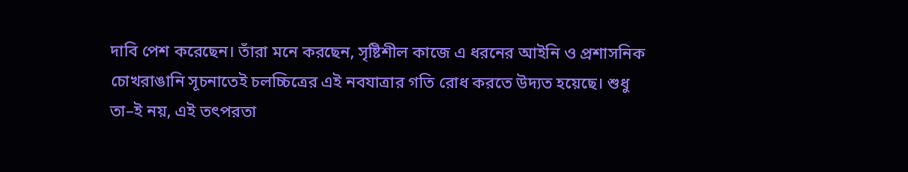দাবি পেশ করেছেন। তাঁরা মনে করছেন, সৃষ্টিশীল কাজে এ ধরনের আইনি ও প্রশাসনিক চোখরাঙানি সূচনাতেই চলচ্চিত্রের এই নবযাত্রার গতি রোধ করতে উদ্যত হয়েছে। শুধু তা–ই নয়, এই তৎপরতা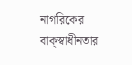নাগরিকের বাক্‌স্বাধীনতার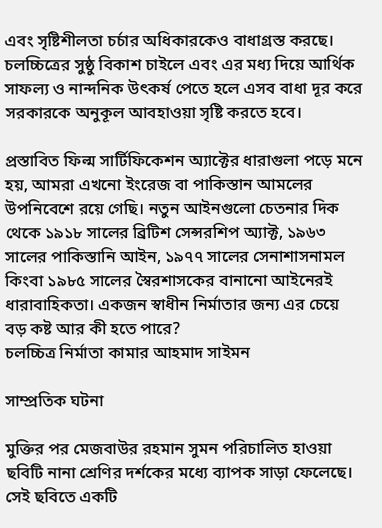এবং সৃষ্টিশীলতা চর্চার অধিকারকেও বাধাগ্রস্ত করছে। চলচ্চিত্রের সুষ্ঠু বিকাশ চাইলে এবং এর মধ্য দিয়ে আর্থিক সাফল্য ও নান্দনিক উৎকর্ষ পেতে হলে এসব বাধা দূর করে সরকারকে অনুকূল আবহাওয়া সৃষ্টি করতে হবে।

প্রস্তাবিত ফিল্ম সার্টিফিকেশন অ্যাক্টের ধারাগুলা পড়ে মনে হয়, আমরা এখনো ইংরেজ বা পাকিস্তান আমলের উপনিবেশে রয়ে গেছি। নতুন আইনগুলো চেতনার দিক থেকে ১৯১৮ সালের ব্রিটিশ সেন্সরশিপ অ্যাক্ট, ১৯৬৩ সালের পাকিস্তানি আইন, ১৯৭৭ সালের সেনাশাসনামল কিংবা ১৯৮৫ সালের স্বৈরশাসকের বানানো আইনেরই ধারাবাহিকতা। একজন স্বাধীন নির্মাতার জন্য এর চেয়ে বড় কষ্ট আর কী হতে পারে?
চলচ্চিত্র নির্মাতা কামার আহমাদ সাইমন

সাম্প্রতিক ঘটনা

মুক্তির পর মেজবাউর রহমান সুমন পরিচালিত হাওয়া ছবিটি নানা শ্রেণির দর্শকের মধ্যে ব্যাপক সাড়া ফেলেছে। সেই ছবিতে একটি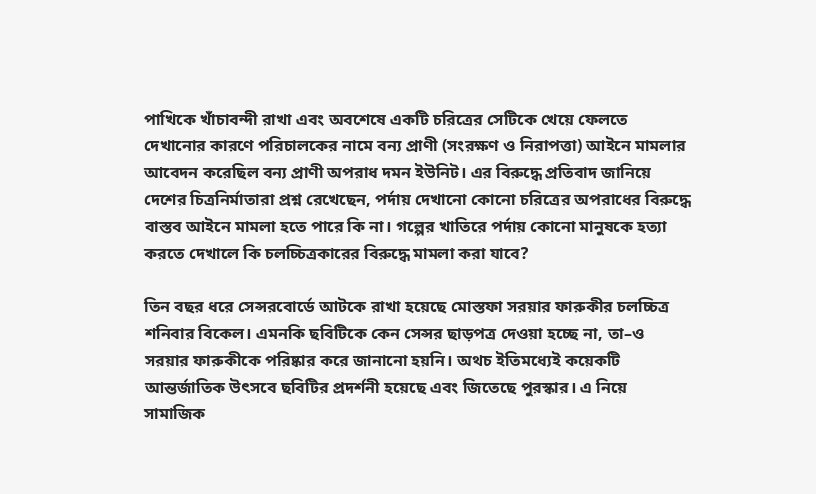পাখিকে খাঁচাবন্দী রাখা এবং অবশেষে একটি চরিত্রের সেটিকে খেয়ে ফেলতে দেখানোর কারণে পরিচালকের নামে বন্য প্রাণী (সংরক্ষণ ও নিরাপত্তা) আইনে মামলার আবেদন করেছিল বন্য প্রাণী অপরাধ দমন ইউনিট। এর বিরুদ্ধে প্রতিবাদ জানিয়ে দেশের চিত্রনির্মাতারা প্রশ্ন রেখেছেন, পর্দায় দেখানো কোনো চরিত্রের অপরাধের বিরুদ্ধে বাস্তব আইনে মামলা হতে পারে কি না। গল্পের খাতিরে পর্দায় কোনো মানুষকে হত্যা করতে দেখালে কি চলচ্চিত্রকারের বিরুদ্ধে মামলা করা যাবে?

তিন বছর ধরে সেন্সরবোর্ডে আটকে রাখা হয়েছে মোস্তফা সরয়ার ফারুকীর চলচ্চিত্র শনিবার বিকেল। এমনকি ছবিটিকে কেন সেন্সর ছাড়পত্র দেওয়া হচ্ছে না, তা–ও সরয়ার ফারুকীকে পরিষ্কার করে জানানো হয়নি। অথচ ইতিমধ্যেই কয়েকটি আন্তর্জাতিক উৎসবে ছবিটির প্রদর্শনী হয়েছে এবং জিতেছে পুরস্কার। এ নিয়ে সামাজিক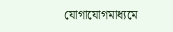যোগাযোগমাধ্যমে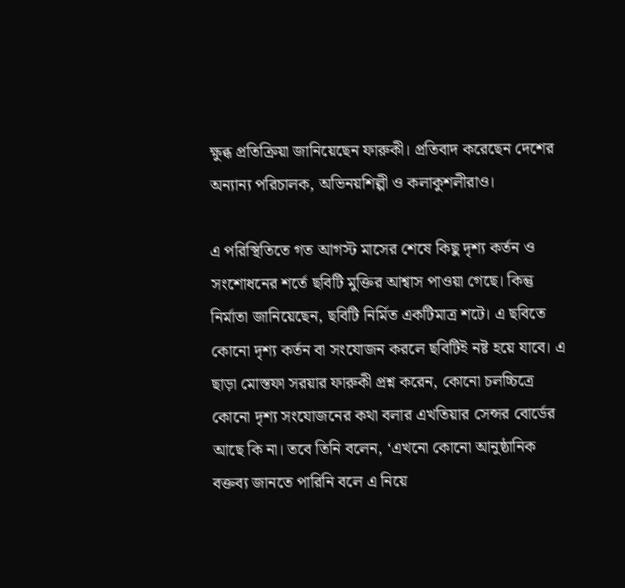ক্ষুব্ধ প্রতিক্রিয়া জানিয়েছেন ফারুকী। প্রতিবাদ করেছেন দেশের অন্যান্য পরিচালক, অভিনয়শিল্পী ও কলাকুশলীরাও।

এ পরিস্থিতিতে গত আগস্ট মাসের শেষে কিছু দৃশ্য কর্তন ও সংশোধনের শর্তে ছবিটি মুক্তির আশ্বাস পাওয়া গেছে। কিন্তু নির্মাতা জানিয়েছেন, ছবিটি নির্মিত একটিমাত্র শটে। এ ছবিতে কোনো দৃশ্য কর্তন বা সংযোজন করলে ছবিটিই নষ্ট হয়ে যাবে। এ ছাড়া মোস্তফা সরয়ার ফারুকী প্রশ্ন করেন, কোনো চলচ্চিত্রে কোনো দৃশ্য সংযোজনের কথা বলার এখতিয়ার সেন্সর বোর্ডের আছে কি না। তবে তিনি বলেন, ‘এখনো কোনো আনুষ্ঠানিক বক্তব্য জানতে পারিনি বলে এ নিয়ে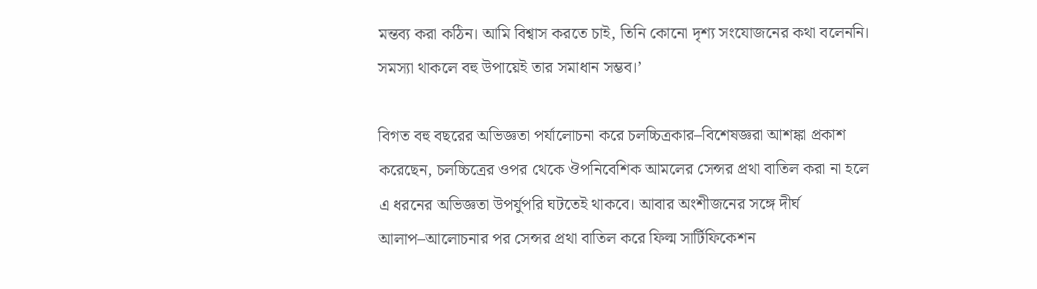মন্তব্য করা কঠিন। আমি বিশ্বাস করতে চাই, তিনি কোনো দৃশ্য সংযোজনের কথা বলেননি। সমস্যা থাকলে বহু উপায়েই তার সমাধান সম্ভব।’

বিগত বহু বছরের অভিজ্ঞতা পর্যালোচনা করে চলচ্চিত্রকার–বিশেষজ্ঞরা আশঙ্কা প্রকাশ করেছেন, চলচ্চিত্রের ওপর থেকে ঔপনিবেশিক আমলের সেন্সর প্রথা বাতিল করা না হলে এ ধরনের অভিজ্ঞতা উপর্যুপরি ঘটতেই থাকবে। আবার অংশীজনের সঙ্গে দীর্ঘ আলাপ–আলোচনার পর সেন্সর প্রথা বাতিল করে ফিল্ম সার্টিফিকেশন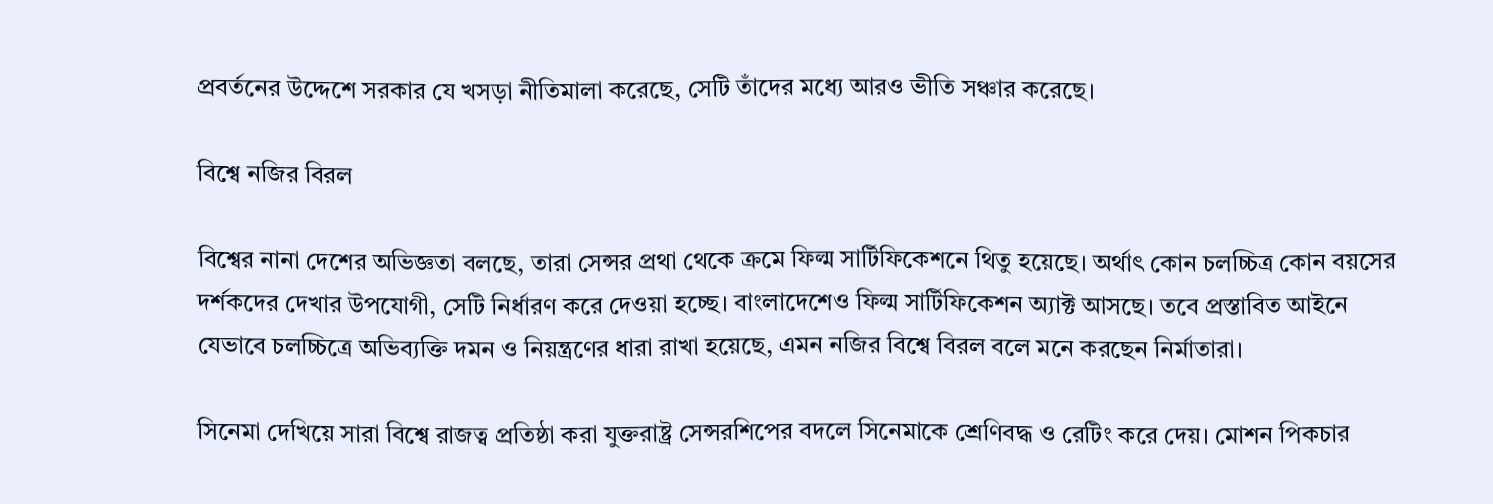প্রবর্তনের উদ্দেশে সরকার যে খসড়া নীতিমালা করেছে, সেটি তাঁদের মধ্যে আরও ভীতি সঞ্চার করেছে।

বিশ্বে নজির বিরল

বিশ্বের নানা দেশের অভিজ্ঞতা বলছে, তারা সেন্সর প্রথা থেকে ক্রমে ফিল্ম সার্টিফিকেশনে থিতু হয়েছে। অর্থাৎ কোন চলচ্চিত্র কোন বয়সের দর্শকদের দেখার উপযোগী, সেটি নির্ধারণ করে দেওয়া হচ্ছে। বাংলাদেশেও ফিল্ম সার্টিফিকেশন অ্যাক্ট আসছে। তবে প্রস্তাবিত আইনে যেভাবে চলচ্চিত্রে অভিব্যক্তি দমন ও নিয়ন্ত্রণের ধারা রাখা হয়েছে, এমন নজির বিশ্বে বিরল বলে মনে করছেন নির্মাতারা।

সিনেমা দেখিয়ে সারা বিশ্বে রাজত্ব প্রতিষ্ঠা করা যুক্তরাষ্ট্র সেন্সরশিপের বদলে সিনেমাকে শ্রেণিবদ্ধ ও রেটিং করে দেয়। মোশন পিকচার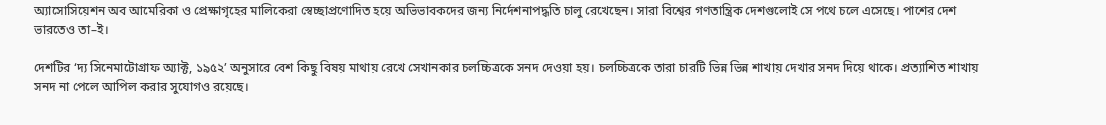অ্যাসোসিয়েশন অব আমেরিকা ও প্রেক্ষাগৃহের মালিকেরা স্বেচ্ছাপ্রণোদিত হয়ে অভিভাবকদের জন্য নির্দেশনাপদ্ধতি চালু রেখেছেন। সারা বিশ্বের গণতান্ত্রিক দেশগুলোই সে পথে চলে এসেছে। পাশের দেশ ভারতেও তা–ই।

দেশটির ‘দ্য সিনেমাটোগ্রাফ অ্যাক্ট, ১৯৫২’ অনুসারে বেশ কিছু বিষয় মাথায় রেখে সেখানকার চলচ্চিত্রকে সনদ দেওয়া হয়। চলচ্চিত্রকে তারা চারটি ভিন্ন ভিন্ন শাখায় দেখার সনদ দিয়ে থাকে। প্রত্যাশিত শাখায় সনদ না পেলে আপিল করার সুযোগও রয়েছে।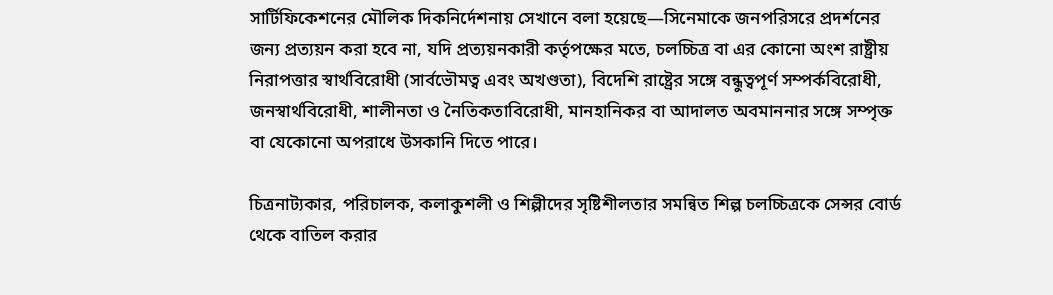সার্টিফিকেশনের মৌলিক দিকনির্দেশনায় সেখানে বলা হয়েছে—সিনেমাকে জনপরিসরে প্রদর্শনের জন্য প্রত্যয়ন করা হবে না, যদি প্রত্যয়নকারী কর্তৃপক্ষের মতে, চলচ্চিত্র বা এর কোনো অংশ রাষ্ট্রীয় নিরাপত্তার স্বার্থবিরোধী (সার্বভৌমত্ব এবং অখণ্ডতা), বিদেশি রাষ্ট্রের সঙ্গে বন্ধুত্বপূর্ণ সম্পর্কবিরোধী, জনস্বার্থবিরোধী, শালীনতা ও নৈতিকতাবিরোধী, মানহানিকর বা আদালত অবমাননার সঙ্গে সম্পৃক্ত বা যেকোনো অপরাধে উসকানি দিতে পারে।

চিত্রনাট্যকার, পরিচালক, কলাকুশলী ও শিল্পীদের সৃষ্টিশীলতার সমন্বিত শিল্প চলচ্চিত্রকে সেন্সর বোর্ড থেকে বাতিল করার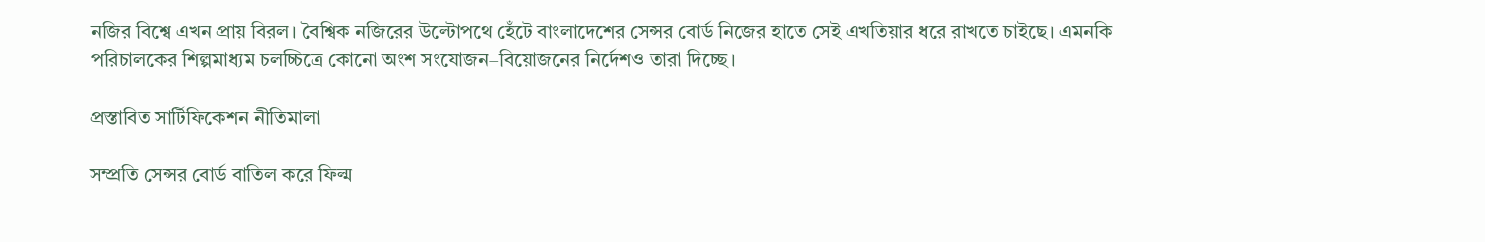নজির বিশ্বে এখন প্রায় বিরল। বৈশ্বিক নজিরের উল্টোপথে হেঁটে বাংলাদেশের সেন্সর বোর্ড নিজের হাতে সেই এখতিয়ার ধরে রাখতে চাইছে। এমনকি পরিচালকের শিল্পমাধ্যম চলচ্চিত্রে কোনো অংশ সংযোজন–বিয়োজনের নির্দেশও তারা দিচ্ছে।

প্রস্তাবিত সার্টিফিকেশন নীতিমালা

সম্প্রতি সেন্সর বোর্ড বাতিল করে ফিল্ম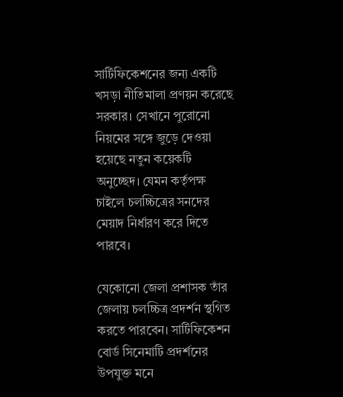সার্টিফিকেশনের জন্য একটি খসড়া নীতিমালা প্রণয়ন করেছে সরকার। সেখানে পুরোনো নিয়মের সঙ্গে জুড়ে দেওয়া হয়েছে নতুন কয়েকটি অনুচ্ছেদ। যেমন কর্তৃপক্ষ চাইলে চলচ্চিত্রের সনদের মেয়াদ নির্ধারণ করে দিতে পারবে।

যেকোনো জেলা প্রশাসক তাঁর জেলায় চলচ্চিত্র প্রদর্শন স্থগিত করতে পারবেন। সার্টিফিকেশন বোর্ড সিনেমাটি প্রদর্শনের উপযুক্ত মনে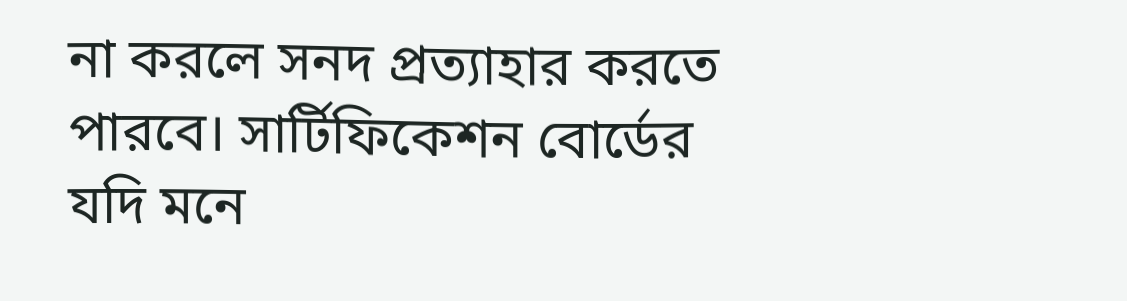না করলে সনদ প্রত্যাহার করতে পারবে। সার্টিফিকেশন বোর্ডের যদি মনে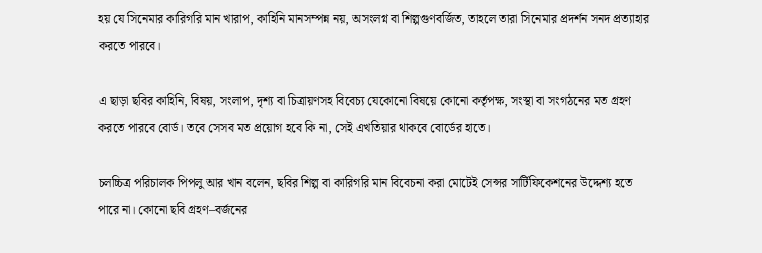হয় যে সিনেমার কারিগরি মান খারাপ, কাহিনি মানসম্পন্ন নয়, অসংলগ্ন বা শিল্পগুণবর্জিত, তাহলে তারা সিনেমার প্রদর্শন সনদ প্রত্যাহার করতে পারবে।

এ ছাড়া ছবির কাহিনি, বিষয়, সংলাপ, দৃশ্য বা চিত্রায়ণসহ বিবেচ্য যেকোনো বিষয়ে কোনো কর্তৃপক্ষ, সংস্থা বা সংগঠনের মত গ্রহণ করতে পারবে বোর্ড। তবে সেসব মত প্রয়োগ হবে কি না, সেই এখতিয়ার থাকবে বোর্ডের হাতে।

চলচ্চিত্র পরিচালক পিপলু আর খান বলেন, ছবির শিল্প বা কারিগরি মান বিবেচনা করা মোটেই সেন্সর সার্টিফিকেশনের উদ্দেশ্য হতে পারে না। কোনো ছবি গ্রহণ–বর্জনের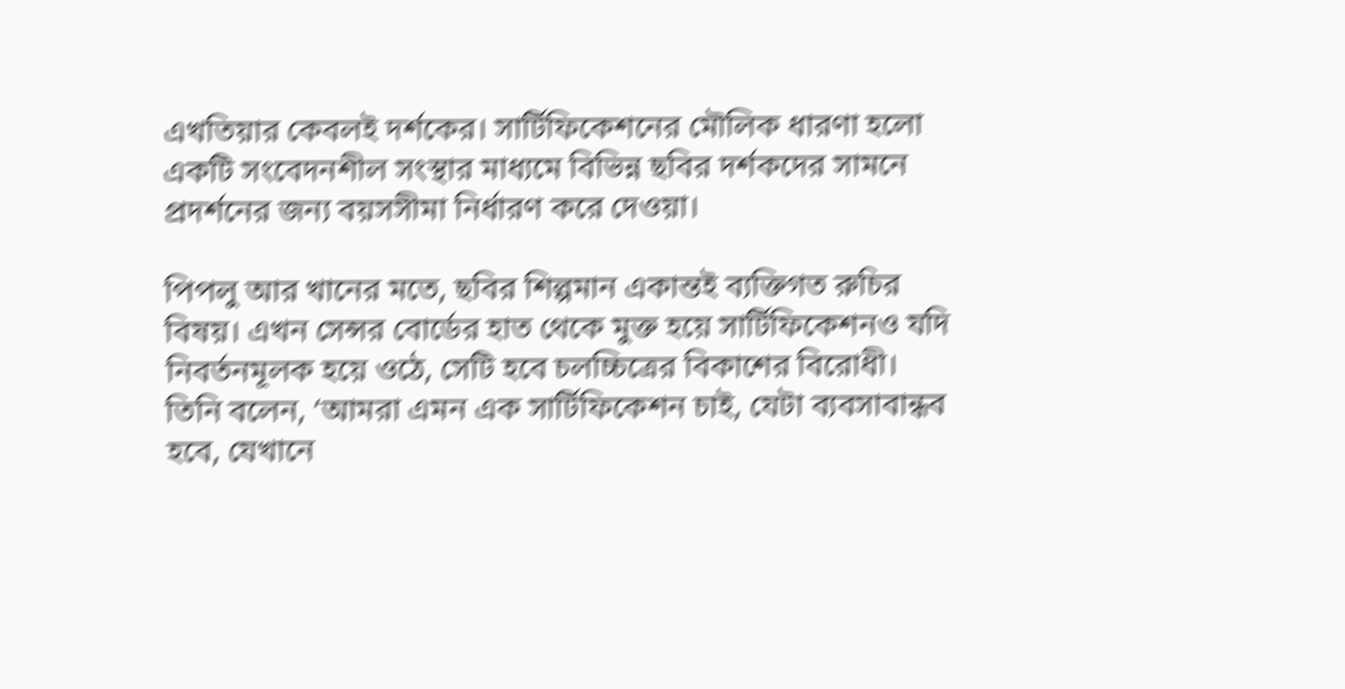এখতিয়ার কেবলই দর্শকের। সার্টিফিকেশনের মৌলিক ধারণা হলো একটি সংবেদনশীল সংস্থার মাধ্যমে বিভিন্ন ছবির দর্শকদের সামনে প্রদর্শনের জন্য বয়সসীমা নির্ধারণ করে দেওয়া।

পিপলু আর খানের মতে, ছবির শিল্পমান একান্তই ব্যক্তিগত রুচির বিষয়। এখন সেন্সর বোর্ডের হাত থেকে মুক্ত হয়ে সার্টিফিকেশনও যদি নিবর্তনমূলক হয়ে ওঠে, সেটি হবে চলচ্চিত্রের বিকাশের বিরোধী। তিনি বলেন, ‘আমরা এমন এক সার্টিফিকেশন চাই, যেটা ব্যবসাবান্ধব হবে, যেখানে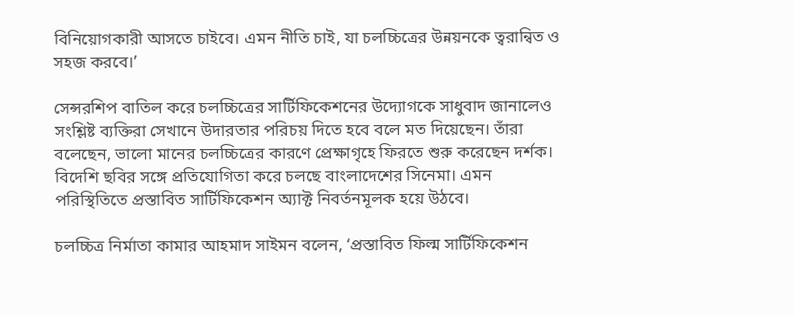বিনিয়োগকারী আসতে চাইবে। এমন নীতি চাই, যা চলচ্চিত্রের উন্নয়নকে ত্বরান্বিত ও সহজ করবে।’

সেন্সরশিপ বাতিল করে চলচ্চিত্রের সার্টিফিকেশনের উদ্যোগকে সাধুবাদ জানালেও সংশ্লিষ্ট ব্যক্তিরা সেখানে উদারতার পরিচয় দিতে হবে বলে মত দিয়েছেন। তাঁরা বলেছেন, ভালো মানের চলচ্চিত্রের কারণে প্রেক্ষাগৃহে ফিরতে শুরু করেছেন দর্শক। বিদেশি ছবির সঙ্গে প্রতিযোগিতা করে চলছে বাংলাদেশের সিনেমা। এমন পরিস্থিতিতে প্রস্তাবিত সার্টিফিকেশন অ্যাক্ট নিবর্তনমূলক হয়ে উঠবে।

চলচ্চিত্র নির্মাতা কামার আহমাদ সাইমন বলেন, ‘প্রস্তাবিত ফিল্ম সার্টিফিকেশন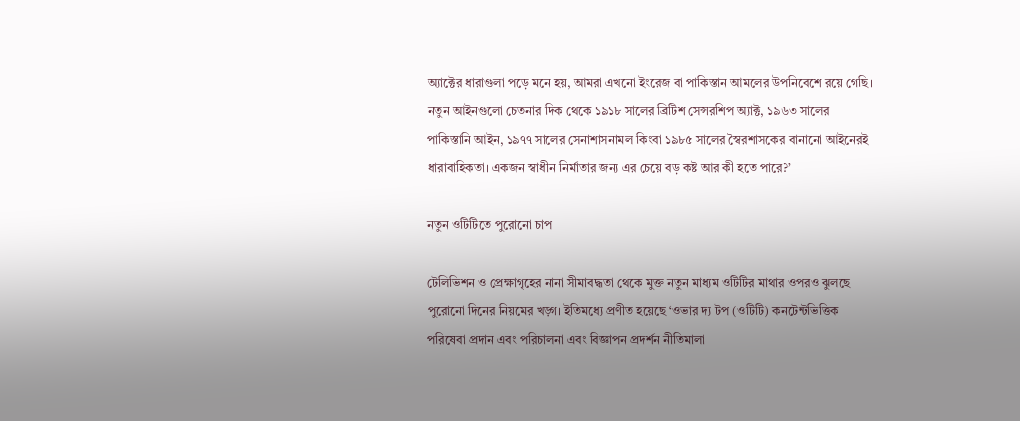অ্যাক্টের ধারাগুলা পড়ে মনে হয়, আমরা এখনো ইংরেজ বা পাকিস্তান আমলের উপনিবেশে রয়ে গেছি। নতুন আইনগুলো চেতনার দিক থেকে ১৯১৮ সালের ব্রিটিশ সেন্সরশিপ অ্যাক্ট, ১৯৬৩ সালের পাকিস্তানি আইন, ১৯৭৭ সালের সেনাশাসনামল কিংবা ১৯৮৫ সালের স্বৈরশাসকের বানানো আইনেরই ধারাবাহিকতা। একজন স্বাধীন নির্মাতার জন্য এর চেয়ে বড় কষ্ট আর কী হতে পারে?’

নতুন ওটিটিতে পুরোনো চাপ

টেলিভিশন ও প্রেক্ষাগৃহের নানা সীমাবদ্ধতা থেকে মুক্ত নতুন মাধ্যম ওটিটির মাথার ওপরও ঝুলছে পুরোনো দিনের নিয়মের খড়্গ। ইতিমধ্যে প্রণীত হয়েছে ‘ওভার দ্য টপ (ওটিটি) কনটেন্টভিত্তিক পরিষেবা প্রদান এবং পরিচালনা এবং বিজ্ঞাপন প্রদর্শন নীতিমালা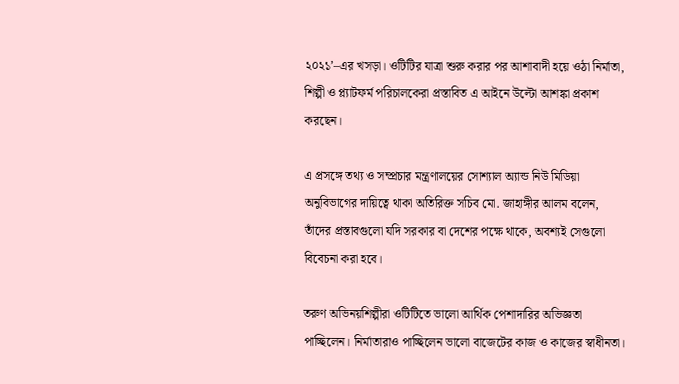২০২১’–এর খসড়া। ওটিটির যাত্রা শুরু করার পর আশাবাদী হয়ে ওঠা নির্মাতা, শিল্পী ও প্ল্যাটফর্ম পরিচালকেরা প্রস্তাবিত এ আইনে উল্টো আশঙ্কা প্রকাশ করছেন।

এ প্রসঙ্গে তথ্য ও সম্প্রচার মন্ত্রণালয়ের সোশ্যাল অ্যান্ড নিউ মিডিয়া অনুবিভাগের দায়িত্বে থাকা অতিরিক্ত সচিব মো. জাহাঙ্গীর আলম বলেন, তাঁদের প্রস্তাবগুলো যদি সরকার বা দেশের পক্ষে থাকে, অবশ্যই সেগুলো বিবেচনা করা হবে।

তরুণ অভিনয়শিল্পীরা ওটিটিতে ভালো আর্থিক পেশাদারির অভিজ্ঞতা পাচ্ছিলেন। নির্মাতারাও পাচ্ছিলেন ভালো বাজেটের কাজ ও কাজের স্বাধীনতা।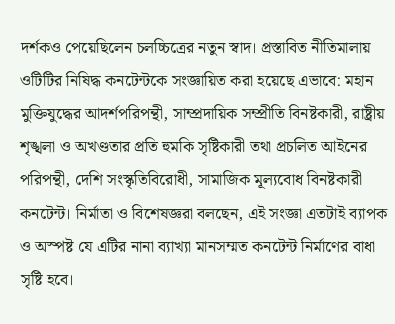দর্শকও পেয়েছিলেন চলচ্চিত্রের নতুন স্বাদ। প্রস্তাবিত নীতিমালায় ওটিটির নিষিদ্ধ কনটেন্টকে সংজ্ঞায়িত করা হয়েছে এভাবে: মহান মুক্তিযুদ্ধের আদর্শপরিপন্থী, সাম্প্রদায়িক সম্প্রীতি বিনষ্টকারী, রাষ্ট্রীয় শৃঙ্খলা ও অখণ্ডতার প্রতি হুমকি সৃষ্টিকারী তথা প্রচলিত আইনের পরিপন্থী, দেশি সংস্কৃতিবিরোধী, সামাজিক মূল্যবোধ বিনষ্টকারী কনটেন্ট। নির্মাতা ও বিশেষজ্ঞরা বলছেন, এই সংজ্ঞা এতটাই ব্যাপক ও অস্পষ্ট যে এটির নানা ব্যাখ্যা মানসম্মত কনটেন্ট নির্মাণের বাধা সৃষ্টি হবে।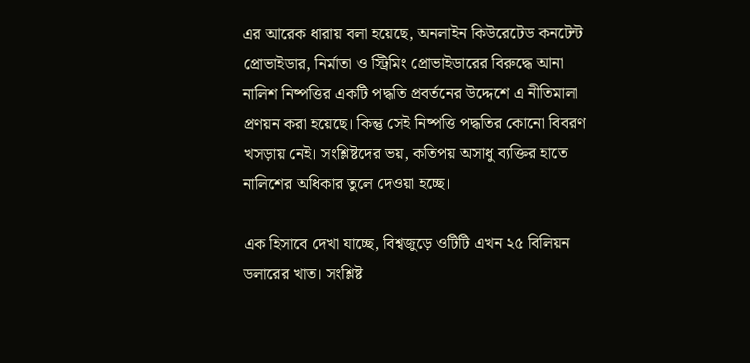এর আরেক ধারায় বলা হয়েছে, অনলাইন কিউরেটেড কনটেন্ট প্রোভাইডার, নির্মাতা ও স্ট্রিমিং প্রোভাইডারের বিরুদ্ধে আনা নালিশ নিষ্পত্তির একটি পদ্ধতি প্রবর্তনের উদ্দেশে এ নীতিমালা প্রণয়ন করা হয়েছে। কিন্তু সেই নিষ্পত্তি পদ্ধতির কোনো বিবরণ খসড়ায় নেই। সংশ্লিষ্টদের ভয়, কতিপয় অসাধু ব্যক্তির হাতে নালিশের অধিকার তুলে দেওয়া হচ্ছে।

এক হিসাবে দেখা যাচ্ছে, বিশ্বজুড়ে ওটিটি এখন ২৫ বিলিয়ন ডলারের খাত। সংশ্লিষ্ট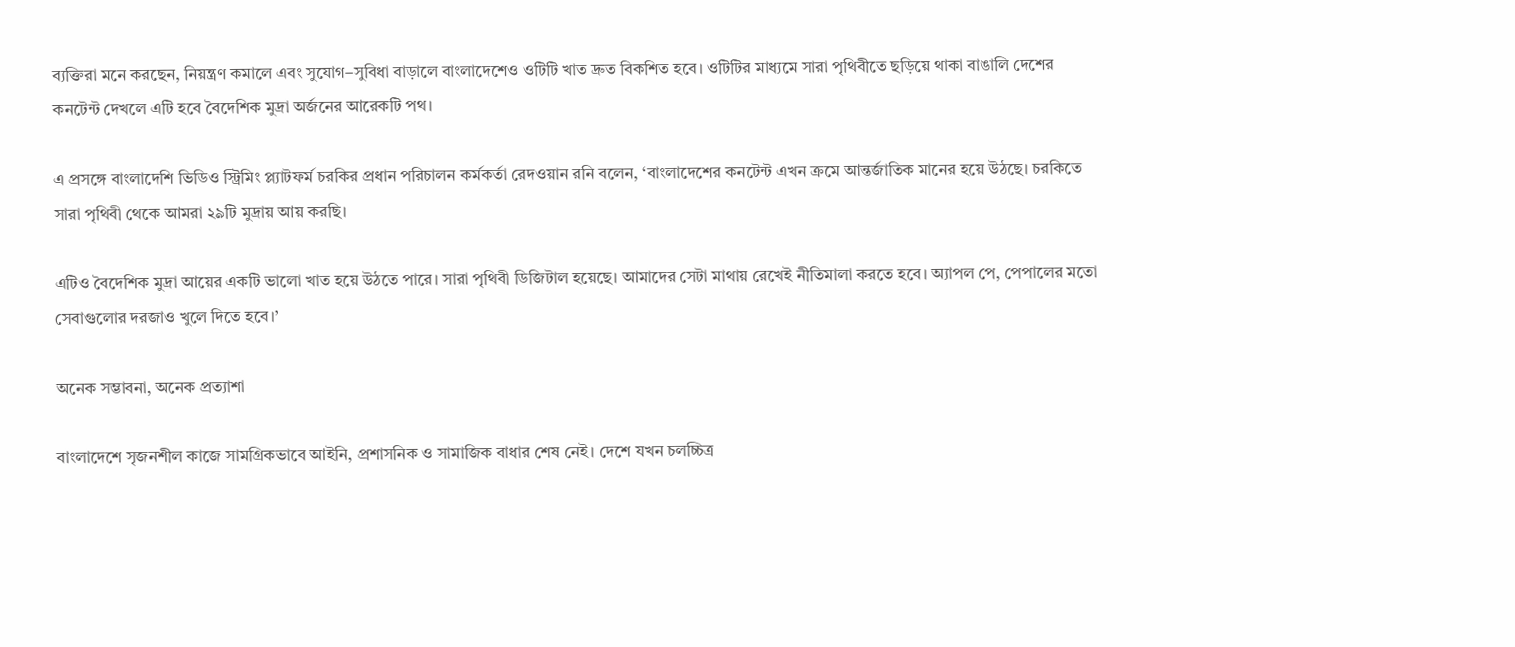ব্যক্তিরা মনে করছেন, নিয়ন্ত্রণ কমালে এবং সুযোগ–সুবিধা বাড়ালে বাংলাদেশেও ওটিটি খাত দ্রুত বিকশিত হবে। ওটিটির মাধ্যমে সারা পৃথিবীতে ছড়িয়ে থাকা বাঙালি দেশের কনটেন্ট দেখলে এটি হবে বৈদেশিক মুদ্রা অর্জনের আরেকটি পথ।

এ প্রসঙ্গে বাংলাদেশি ভিডিও স্ট্রিমিং প্ল্যাটফর্ম চরকির প্রধান পরিচালন কর্মকর্তা রেদওয়ান রনি বলেন, ‘বাংলাদেশের কনটেন্ট এখন ক্রমে আন্তর্জাতিক মানের হয়ে উঠছে। চরকিতে সারা পৃথিবী থেকে আমরা ২৯টি মুদ্রায় আয় করছি।

এটিও বৈদেশিক মুদ্রা আয়ের একটি ভালো খাত হয়ে উঠতে পারে। সারা পৃথিবী ডিজিটাল হয়েছে। আমাদের সেটা মাথায় রেখেই নীতিমালা করতে হবে। অ্যাপল পে, পেপালের মতো সেবাগুলোর দরজাও খুলে দিতে হবে।’

অনেক সম্ভাবনা, অনেক প্রত্যাশা

বাংলাদেশে সৃজনশীল কাজে সামগ্রিকভাবে আইনি, প্রশাসনিক ও সামাজিক বাধার শেষ নেই। দেশে যখন চলচ্চিত্র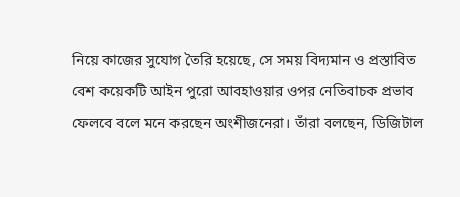নিয়ে কাজের সুযোগ তৈরি হয়েছে, সে সময় বিদ্যমান ও প্রস্তাবিত বেশ কয়েকটি আইন পুরো আবহাওয়ার ওপর নেতিবাচক প্রভাব ফেলবে বলে মনে করছেন অংশীজনেরা। তাঁরা বলছেন, ডিজিটাল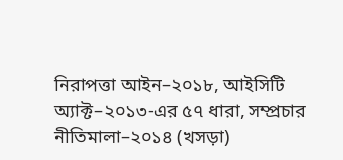নিরাপত্তা আইন–২০১৮, আইসিটি অ্যাক্ট–২০১৩-এর ৫৭ ধারা, সম্প্রচার নীতিমালা–২০১৪ (খসড়া)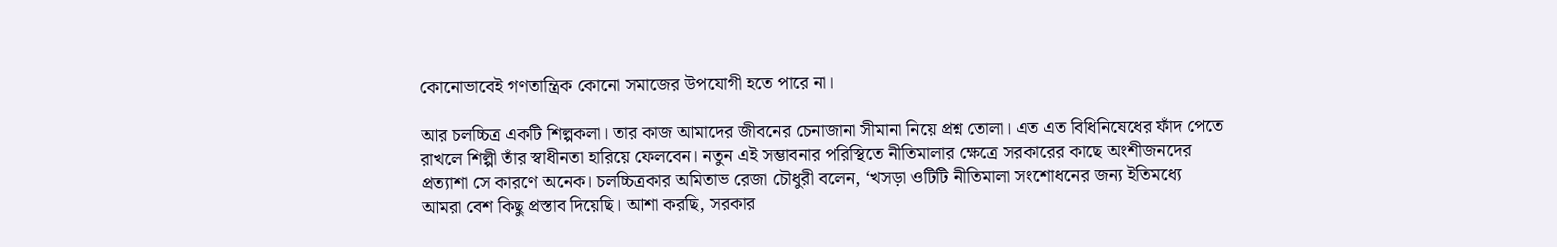কোনোভাবেই গণতান্ত্রিক কোনো সমাজের উপযোগী হতে পারে না।

আর চলচ্চিত্র একটি শিল্পকলা। তার কাজ আমাদের জীবনের চেনাজানা সীমানা নিয়ে প্রশ্ন তোলা। এত এত বিধিনিষেধের ফাঁদ পেতে রাখলে শিল্পী তাঁর স্বাধীনতা হারিয়ে ফেলবেন। নতুন এই সম্ভাবনার পরিস্থিতে নীতিমালার ক্ষেত্রে সরকারের কাছে অংশীজনদের প্রত্যাশা সে কারণে অনেক। চলচ্চিত্রকার অমিতাভ রেজা চৌধুরী বলেন, ‘খসড়া ওটিটি নীতিমালা সংশোধনের জন্য ইতিমধ্যে আমরা বেশ কিছু প্রস্তাব দিয়েছি। আশা করছি, সরকার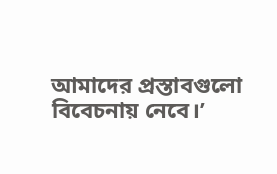আমাদের প্রস্তাবগুলো বিবেচনায় নেবে।’